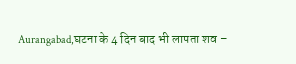Aurangabad,घटना के 4 दिन बाद भी लापता शव –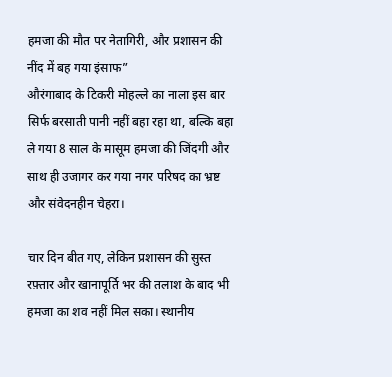हमजा की मौत पर नेतागिरी, और प्रशासन की नींद में बह गया इंसाफ”
औरंगाबाद के टिकरी मोहल्ले का नाला इस बार सिर्फ बरसाती पानी नहीं बहा रहा था, बल्कि बहा ले गया 8 साल के मासूम हमजा की जिंदगी और साथ ही उजागर कर गया नगर परिषद का भ्रष्ट और संवेदनहीन चेहरा।

चार दिन बीत गए, लेकिन प्रशासन की सुस्त रफ़्तार और खानापूर्ति भर की तलाश के बाद भी हमजा का शव नहीं मिल सका। स्थानीय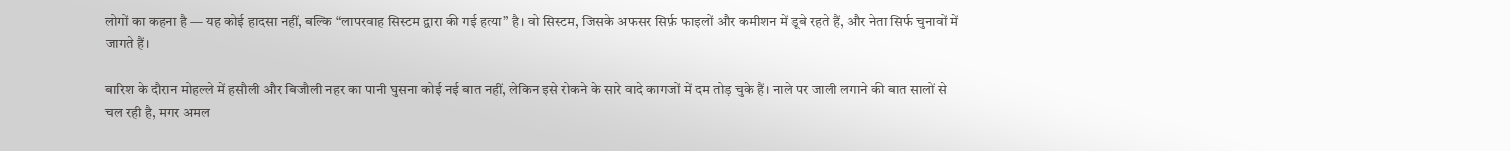लोगों का कहना है — यह कोई हादसा नहीं, बल्कि “लापरवाह सिस्टम द्वारा की गई हत्या” है। वो सिस्टम, जिसके अफसर सिर्फ़ फाइलों और कमीशन में डूबे रहते हैं, और नेता सिर्फ चुनावों में जागते हैं।

बारिश के दौरान मोहल्ले में हसौली और बिजौली नहर का पानी घुसना कोई नई बात नहीं, लेकिन इसे रोकने के सारे वादे कागजों में दम तोड़ चुके हैं। नाले पर जाली लगाने की बात सालों से चल रही है, मगर अमल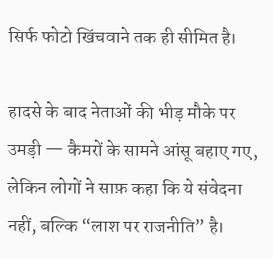सिर्फ फोटो खिंचवाने तक ही सीमित है।

हादसे के बाद नेताओं की भीड़ मौके पर उमड़ी — कैमरों के सामने आंसू बहाए गए, लेकिन लोगों ने साफ़ कहा कि ये संवेदना नहीं, बल्कि “लाश पर राजनीति” है।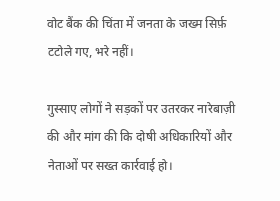वोट बैंक की चिंता में जनता के जख्म सिर्फ़ टटोले गए, भरे नहीं।

गुस्साए लोगों ने सड़कों पर उतरकर नारेबाज़ी की और मांग की कि दोषी अधिकारियों और नेताओं पर सख्त कार्रवाई हो।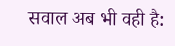सवाल अब भी वही है: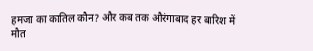हमजा का कातिल कौन? और कब तक औरंगाबाद हर बारिश में मौत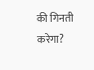की गिनती करेगा?